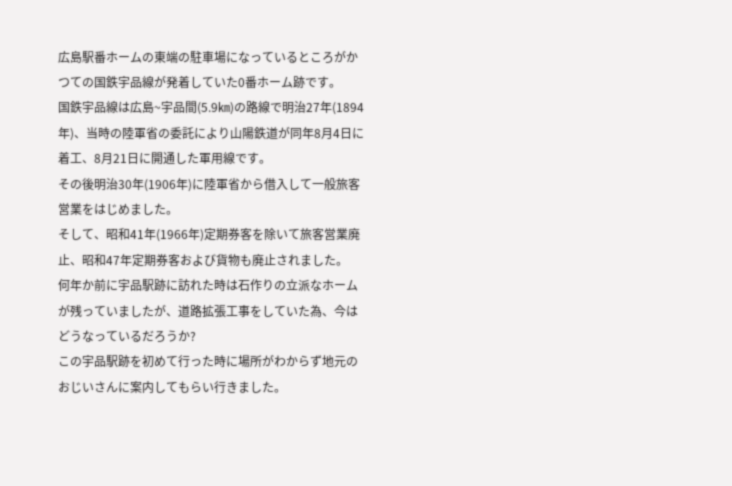広島駅番ホームの東端の駐車場になっているところがかつての国鉄宇品線が発着していた0番ホーム跡です。
国鉄宇品線は広島~宇品間(5.9㎞)の路線で明治27年(1894年)、当時の陸軍省の委託により山陽鉄道が同年8月4日に着工、8月21日に開通した軍用線です。
その後明治30年(1906年)に陸軍省から借入して一般旅客営業をはじめました。
そして、昭和41年(1966年)定期券客を除いて旅客営業廃止、昭和47年定期券客および貨物も廃止されました。
何年か前に宇品駅跡に訪れた時は石作りの立派なホームが残っていましたが、道路拡張工事をしていた為、今はどうなっているだろうか?
この宇品駅跡を初めて行った時に場所がわからず地元のおじいさんに案内してもらい行きました。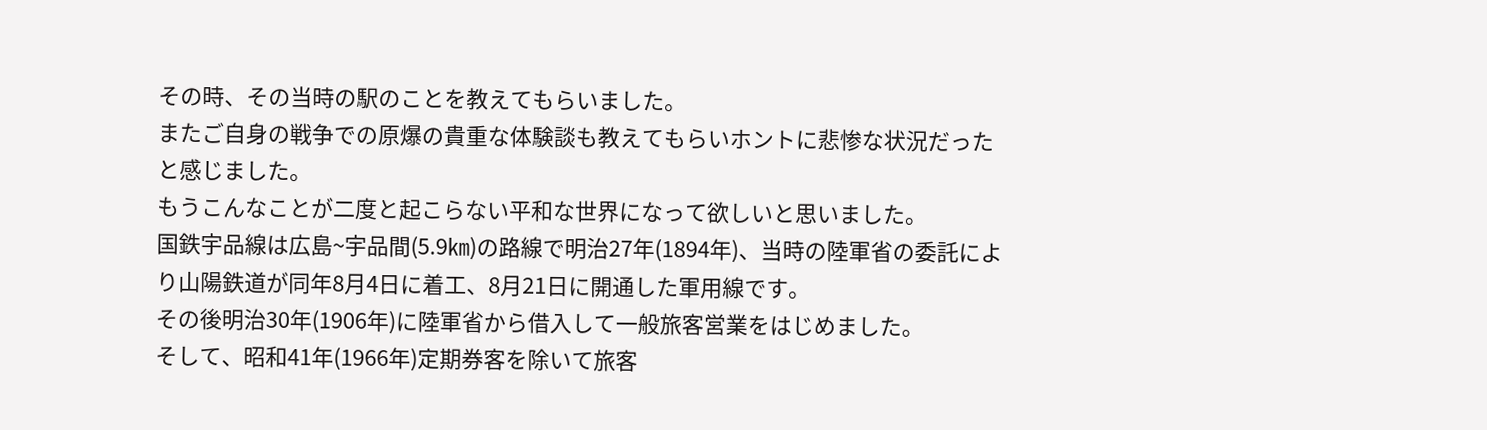その時、その当時の駅のことを教えてもらいました。
またご自身の戦争での原爆の貴重な体験談も教えてもらいホントに悲惨な状況だったと感じました。
もうこんなことが二度と起こらない平和な世界になって欲しいと思いました。
国鉄宇品線は広島~宇品間(5.9㎞)の路線で明治27年(1894年)、当時の陸軍省の委託により山陽鉄道が同年8月4日に着工、8月21日に開通した軍用線です。
その後明治30年(1906年)に陸軍省から借入して一般旅客営業をはじめました。
そして、昭和41年(1966年)定期券客を除いて旅客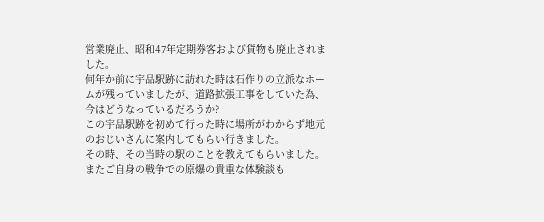営業廃止、昭和47年定期券客および貨物も廃止されました。
何年か前に宇品駅跡に訪れた時は石作りの立派なホームが残っていましたが、道路拡張工事をしていた為、今はどうなっているだろうか?
この宇品駅跡を初めて行った時に場所がわからず地元のおじいさんに案内してもらい行きました。
その時、その当時の駅のことを教えてもらいました。
またご自身の戦争での原爆の貴重な体験談も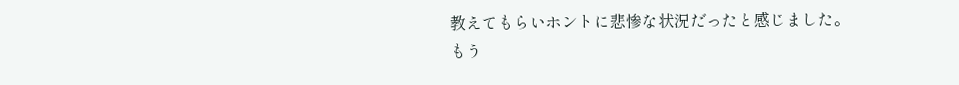教えてもらいホントに悲惨な状況だったと感じました。
もう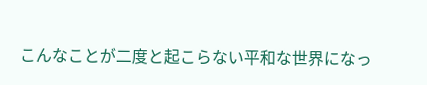こんなことが二度と起こらない平和な世界になっ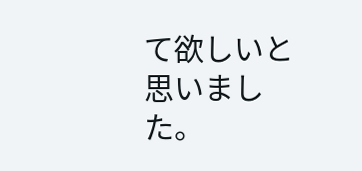て欲しいと思いました。